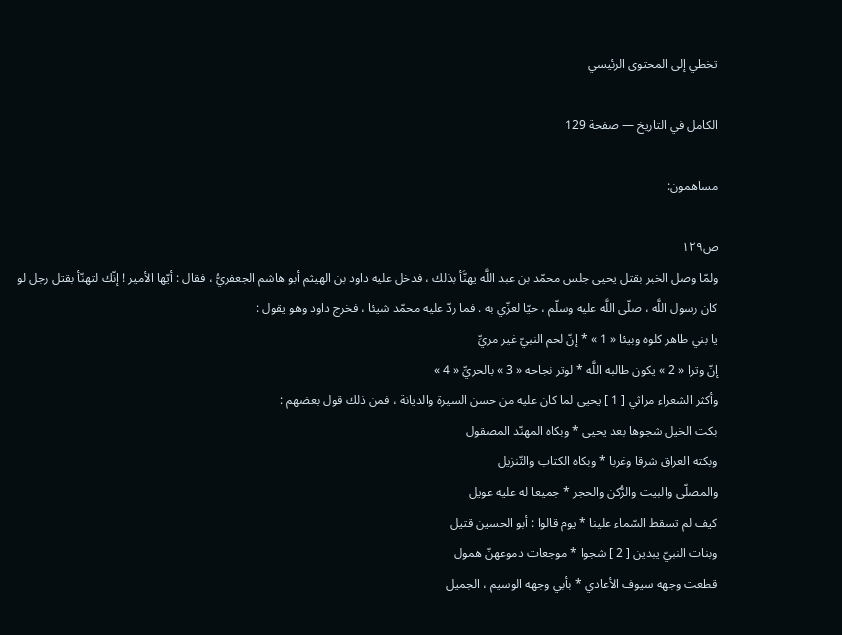تخطي إلى المحتوى الرئيسي

الكامل في التاريخ — صفحة 129

مساهمون:

ص١٢٩
ولمّا وصل الخبر بقتل يحيى جلس محمّد بن عبد اللَّه يهنَّأ بذلك ، فدخل عليه داود بن الهيثم أبو هاشم الجعفريُّ ، فقال : أيّها الأمير ! إنّك لتهنّأ بقتل رجل لو كان رسول اللَّه ، صلّى اللَّه عليه وسلّم ، حيّا لعزّي به . فما ردّ عليه محمّد شيئا ، فخرج داود وهو يقول :
يا بني طاهر كلوه وبيئا « 1 » * إنّ لحم النبيّ غير مريِّ
إنّ وترا « 2 » يكون طالبه اللَّه * لوتر نجاحه « 3 » بالحريِّ « 4 »
وأكثر الشعراء مراثي [ 1 ] يحيى لما كان عليه من حسن السيرة والديانة ، فمن ذلك قول بعضهم :
بكت الخيل شجوها بعد يحيى * وبكاه المهنّد المصقول
وبكته العراق شرقا وغربا * وبكاه الكتاب والتّنزيل
والمصلّى والبيت والرُّكن والحجر * جميعا له عليه عويل
كيف لم تسقط السّماء علينا * يوم قالوا : أبو الحسين قتيل
وبنات النبيّ يبدين [ 2 ] شجوا * موجعات دموعهنّ همول
قطعت وجهه سيوف الأعادي * بأبي وجهه الوسيم ، الجميل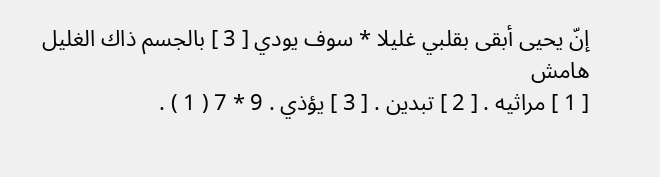إنّ يحيى أبقى بقلبي غليلا * سوف يودي [ 3 ] بالجسم ذاك الغليل
هامش
[ 1 ] مراثيه . [ 2 ] تبدين . [ 3 ] يؤذي . 9 * 7 ( 1 ) .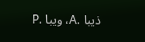ذيبا .A، ويبا .P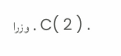. C( 2 ) . وزرا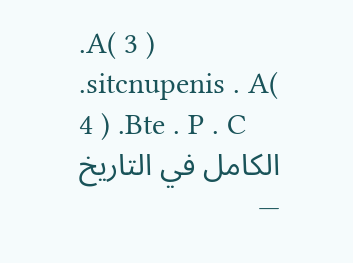.A( 3 ) .sitcnupenis . A( 4 ) .Bte . P . C
الكامل في التاريخ —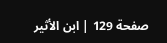صفحة 129 | ابن الأثير